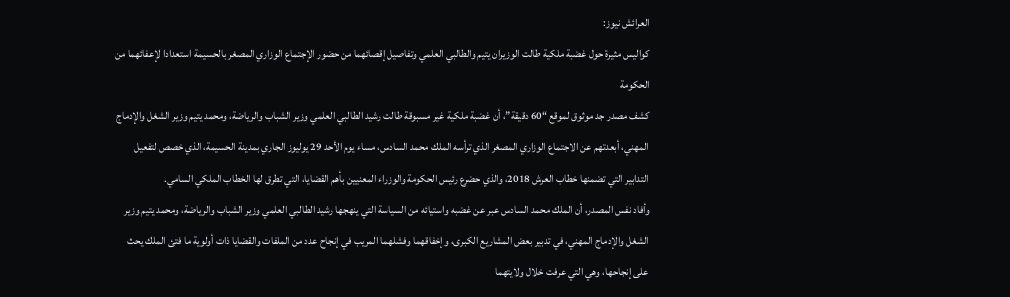العرائش نيوز:
كواليس مثيرة حول غضبة ملكية طالت الوزيران يتيم والطالبي العلمي وتفاصيل إقصائهما من حضور الإجتماع الوزاري المصغر بالحسيمة استعدادا لإعفائهما من الحكومة
كشف مصدر جد موثوق لموقع “60 دقيقة”، أن غضبة ملكية غير مسبوقة طالت رشيد الطالبي العلمي وزير الشباب والرياضة، ومحمد يتيم وزير الشغل والإدماج المهني، أبعدتهم عن الاجتماع الوزاري المصغر الذي ترأسه الملك محمد السادس، مساء يوم الأحد 29 يوليوز الجاري بمدينة الحسيمة، الذي خصص لتفعيل التدابير التي تضمنها خطاب العرش 2018، والذي حضرع رئيس الحكومة والوزراء المعنيين بأهم القضايا، التي تطرق لها الخطاب الملكي السامي.
وأفاد نفس المصدر، أن الملك محمد السادس عبر عن غضبه واستيائه من السياسة التي ينهجها رشيد الطالبي العلمي وزير الشباب والرياضة، ومحمد يتيم وزير الشغل والإدماج المهني، في تدبير بعض المشاريع الكبرى، وإخفاقهما وفشلهما المريب في إنجاح عدد من الملفات والقضايا ذات أولوية ما فتئ الملك يحث على إنجاحها، وهي التي عرفت خلال ولايتهما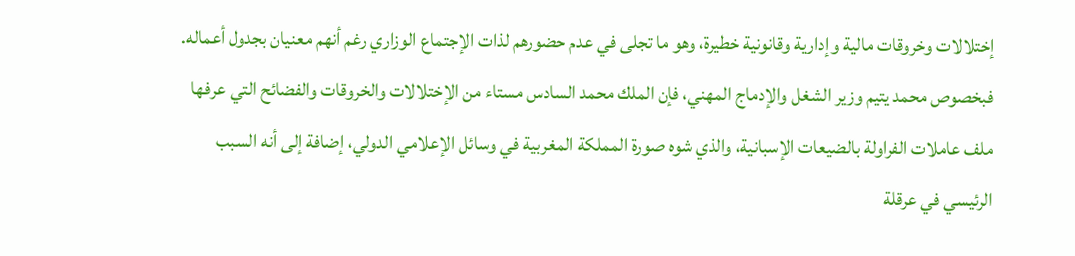إختلالات وخروقات مالية وإدارية وقانونية خطيرة، وهو ما تجلى في عدم حضورهم لذات الإجتماع الوزاري رغم أنهم معنيان بجدول أعماله.
فبخصوص محمد يتيم وزير الشغل والإدماج المهني، فإن الملك محمد السادس مستاء من الإختلالات والخروقات والفضائح التي عرفها ملف عاملات الفراولة بالضيعات الإسبانية، والذي شوه صورة المملكة المغربية في وسائل الإعلامي الدولي، إضافة إلى أنه السبب الرئيسي في عرقلة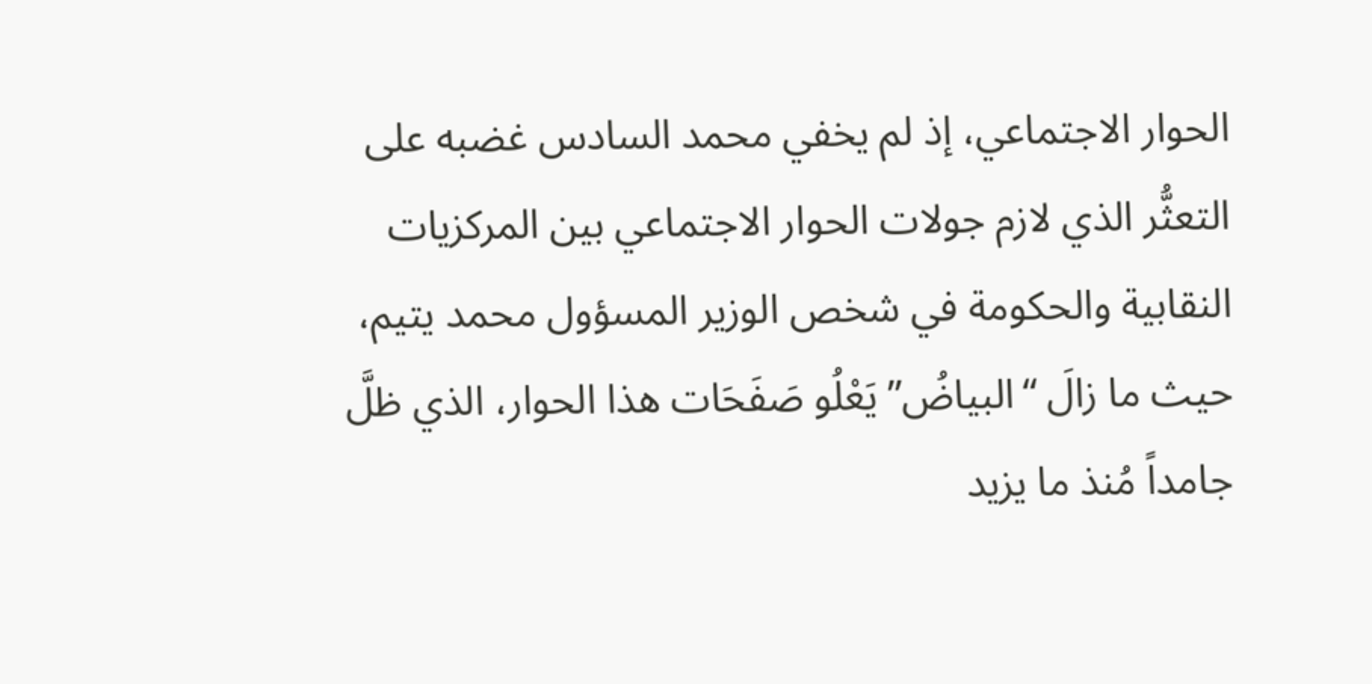الحوار الاجتماعي، إذ لم يخفي محمد السادس غضبه على التعثُّر الذي لازم جولات الحوار الاجتماعي بين المركزيات النقابية والحكومة في شخص الوزير المسؤول محمد يتيم، حيث ما زالَ “البياضُ” يَعْلُو صَفَحَات هذا الحوار، الذي ظلَّ جامداً مُنذ ما يزيد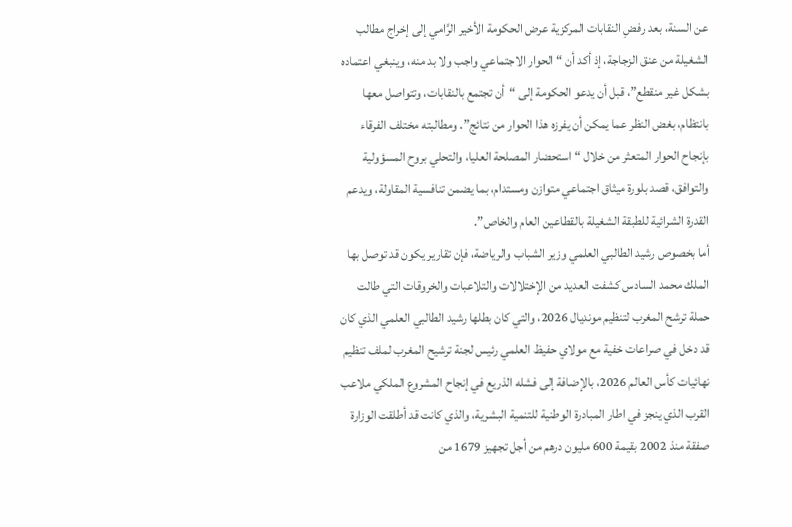عن السنة، بعد رفضِ النقابات المركزية عرض الحكومة الأخير الرَّامي إلى إخراج مطالب الشغيلة من عنق الزجاجة، إذ أكد أن “الحوار الاجتماعي واجب ولا بد منه، وينبغي اعتماده بشكل غير منقطع”، قبل أن يدعو الحكومة إلى “أن تجتمع بالنقابات، وتتواصل معها بانتظام، بغض النظر عما يمكن أن يفرزه هذا الحوار من نتائج”. ومطالبته مختلف الفرقاء بإنجاح الحوار المتعثر من خلال “استحضار المصلحة العليا، والتحلي بروح المسؤولية والتوافق، قصد بلورة ميثاق اجتماعي متوازن ومستدام، بما يضمن تنافسية المقاولة، ويدعم القدرة الشرائية للطبقة الشغيلة بالقطاعين العام والخاص”.
أما بخصوص رشيد الطالبي العلمي وزير الشباب والرياضة، فإن تقارير يكون قد توصل بها الملك محمد السادس كشفت العديد من الإختلالات والتلاعبات والخروقات التي طالت حملة ترشح المغرب لتنظيم مونديال 2026، والتي كان بطلها رشيد الطالبي العلمي الذي كان قد دخل في صراعات خفية مع مولاي حفيظ العلمي رئيس لجنة ترشيح المغرب لملف تنظيم نهائيات كأس العالم 2026، بالإضافة إلى فشله الذريع في إنجاح المشروع الملكي ملاعب القرب الذي ينجز في اطار المبادرة الوطنية للتنمية البشرية، والذي كانت قد أطلقت الوزارة صفقة منذ 2002 بقيمة 600 مليون درهم من أجل تجهيز 1679 من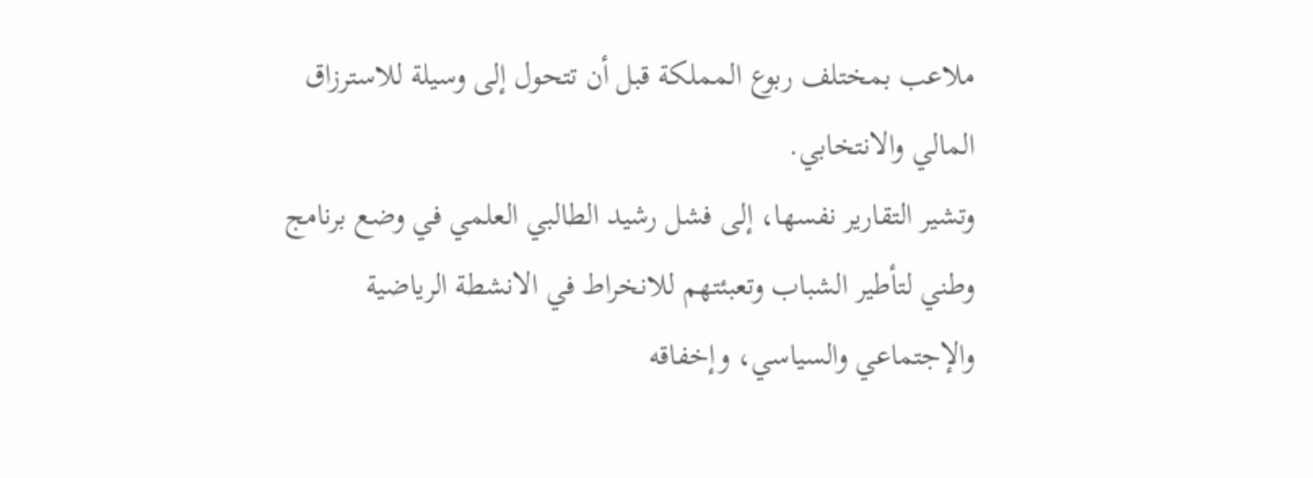ملاعب بمختلف ربوع المملكة قبل أن تتحول إلى وسيلة للاسترزاق المالي والانتخابي.
وتشير التقارير نفسها، إلى فشل رشيد الطالبي العلمي في وضع برنامج وطني لتأطير الشباب وتعبئتهم للانخراط في الانشطة الرياضية والإجتماعي والسياسي، وإخفاقه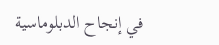في إنجاح الدبلوماسية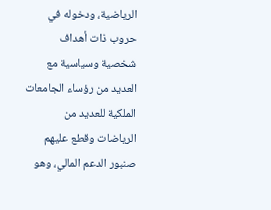الرياضية، ودخوله في حروب ذات أهداف شخصية وسياسية مع العديد من رؤساء الجامعات الملكية للعديد من الرياضات وقطع عليهم صنبور الدعم المالي، وهو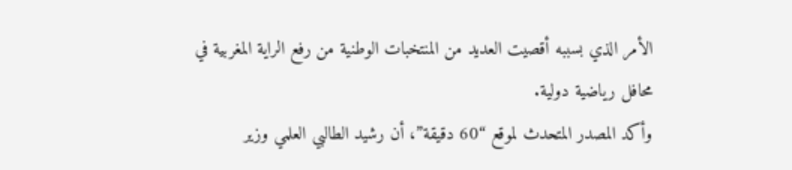الأمر الذي بسببه أقصيت العديد من المنتخبات الوطنية من رفع الراية المغربية في محافل رياضية دولية.
وأكد المصدر المتحدث لموقع “60 دقيقة”، أن رشيد الطالبي العلمي وزير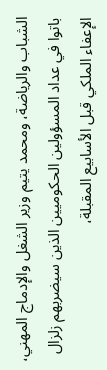الشباب والرياضة، ومحمد يتيم وزير الشغل والإدماج المهني، باتوا في عداد المسؤولين الحكوميين الذين سيضربهم زلزال الإعفاء الملكي قبل الأسابيع المقبلة،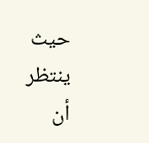حيث ينتظر أن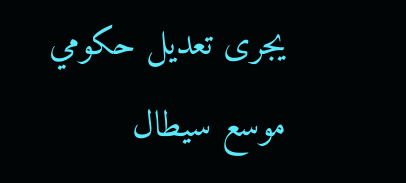يجرى تعديل حكومي موسع سيطال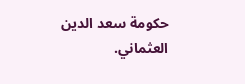حكومة سعد الدين العثماني.